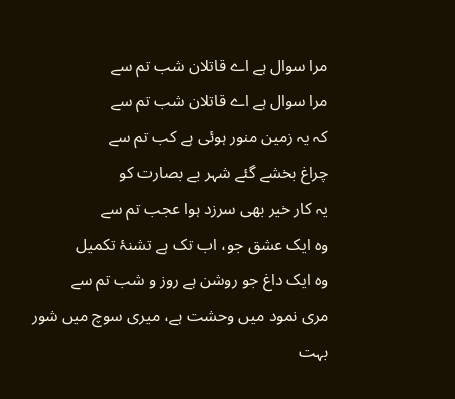مرا سوال ہے اے قاتلان شب تم سے
مرا سوال ہے اے قاتلان شب تم سے
کہ یہ زمین منور ہوئی ہے کب تم سے
چراغ بخشے گئے شہر بے بصارت کو
یہ کار خیر بھی سرزد ہوا عجب تم سے
وہ ایک عشق جو، اب تک ہے تشنۂ تکمیل
وہ ایک داغ جو روشن ہے روز و شب تم سے
مری نمود میں وحشت ہے، میری سوچ میں شور
بہت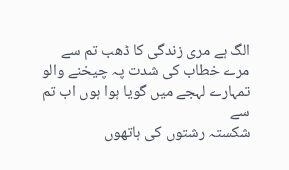الگ ہے مری زندگی کا ڈھب تم سے
مرے خطاب کی شدت پہ چیخنے والو
تمہارے لہجے میں گویا ہوا ہوں اب تم سے
شکستہ رشتوں کی ہاتھوں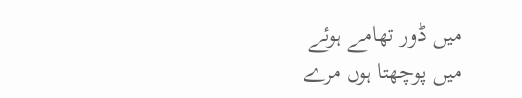میں ڈور تھامے ہوئے
میں پوچھتا ہوں مرے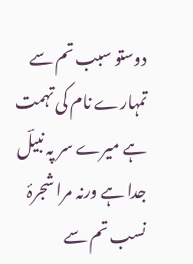دوستو سبب تم سے
تمہارے نام کی تہمت ہے میرے سر پہ نبیلؔ
جدا ہے ورنہ مرا شجرۂ نسب تم سے